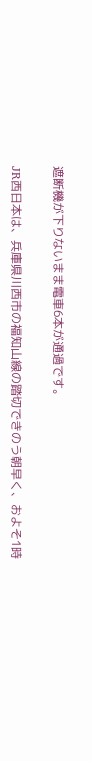遮断機が下りないまま電車6本が通過です。

JR西日本は、兵庫県川西市の福知山線の踏切できのう朝早く、およそ1時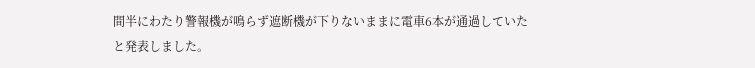間半にわたり警報機が鳴らず遮断機が下りないままに電車6本が通過していたと発表しました。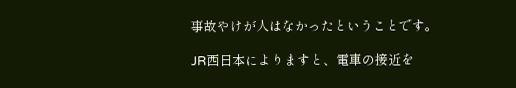事故やけが人はなかったということです。

JR西日本によりますと、電車の接近を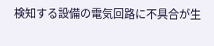検知する設備の電気回路に不具合が生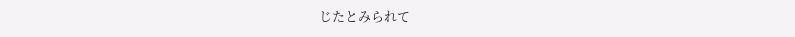じたとみられて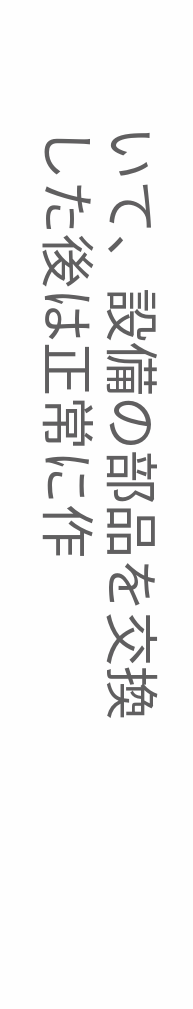いて、設備の部品を交換した後は正常に作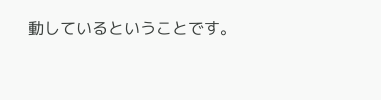動しているということです。